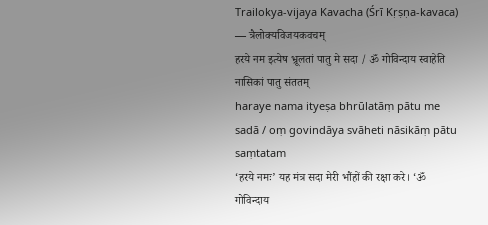Trailokya-vijaya Kavacha (Śrī Kṛṣṇa-kavaca) — त्रैलोक्यविजयकवचम्
हरये नम इत्येष भ्रूलतां पातु मे सदा / ॐ गोविन्दाय स्वाहेति नासिकां पातु संततम्
haraye nama ityeṣa bhrūlatāṃ pātu me sadā / oṃ govindāya svāheti nāsikāṃ pātu saṃtatam
‘हरये नमः’ यह मंत्र सदा मेरी भौंहों की रक्षा करे। ‘ॐ गोविन्दाय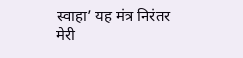स्वाहा’ यह मंत्र निरंतर मेरी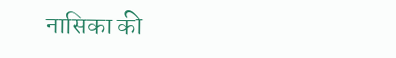नासिका की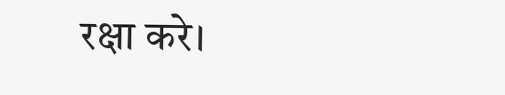रक्षा करे।